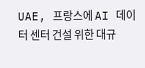UAE, 프랑스에 AI 데이터 센터 건설 위한 대규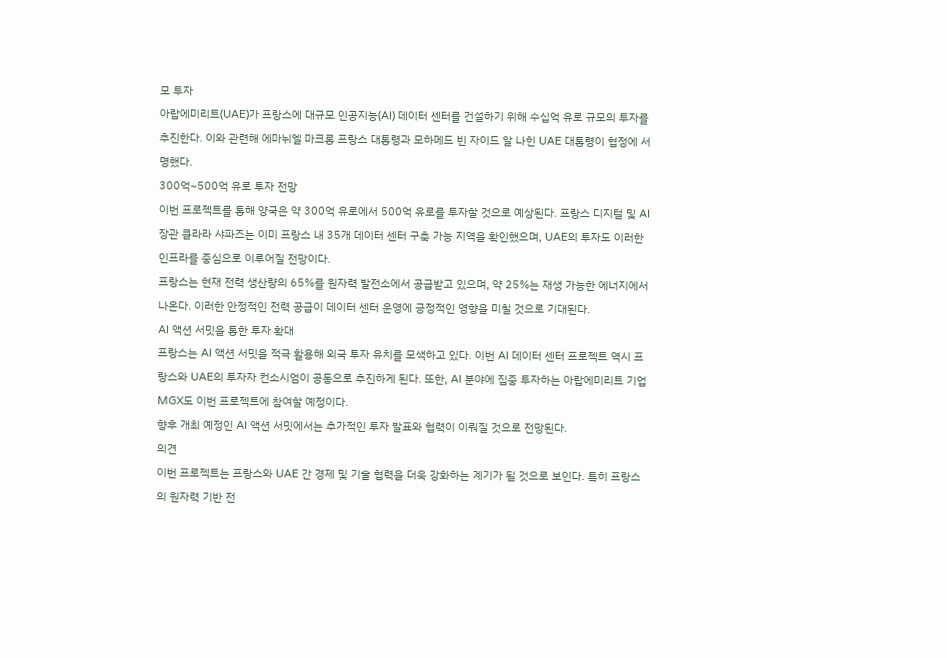모 투자
아랍에미리트(UAE)가 프랑스에 대규모 인공지능(AI) 데이터 센터를 건설하기 위해 수십억 유로 규모의 투자를 추진한다. 이와 관련해 에마뉘엘 마크롱 프랑스 대통령과 모하메드 빈 자이드 알 나힌 UAE 대통령이 협정에 서명했다.
300억~500억 유로 투자 전망
이번 프로젝트를 통해 양국은 약 300억 유로에서 500억 유로를 투자할 것으로 예상된다. 프랑스 디지털 및 AI 장관 클라라 샤파즈는 이미 프랑스 내 35개 데이터 센터 구축 가능 지역을 확인했으며, UAE의 투자도 이러한 인프라를 중심으로 이루어질 전망이다.
프랑스는 현재 전력 생산량의 65%를 원자력 발전소에서 공급받고 있으며, 약 25%는 재생 가능한 에너지에서 나온다. 이러한 안정적인 전력 공급이 데이터 센터 운영에 긍정적인 영향을 미칠 것으로 기대된다.
AI 액션 서밋을 통한 투자 확대
프랑스는 AI 액션 서밋을 적극 활용해 외국 투자 유치를 모색하고 있다. 이번 AI 데이터 센터 프로젝트 역시 프랑스와 UAE의 투자자 컨소시엄이 공동으로 추진하게 된다. 또한, AI 분야에 집중 투자하는 아랍에미리트 기업 MGX도 이번 프로젝트에 참여할 예정이다.
향후 개최 예정인 AI 액션 서밋에서는 추가적인 투자 발표와 협력이 이뤄질 것으로 전망된다.
의견
이번 프로젝트는 프랑스와 UAE 간 경제 및 기술 협력을 더욱 강화하는 계기가 될 것으로 보인다. 특히 프랑스의 원자력 기반 전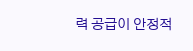력 공급이 안정적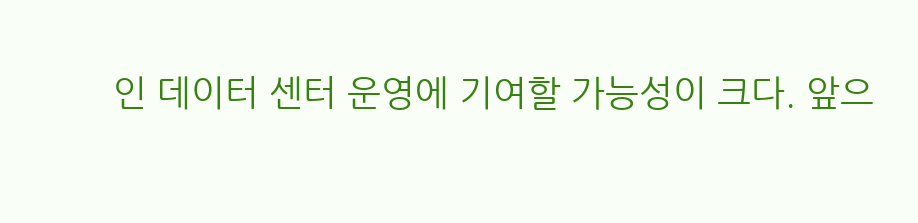인 데이터 센터 운영에 기여할 가능성이 크다. 앞으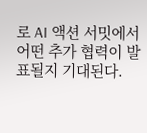로 AI 액션 서밋에서 어떤 추가 협력이 발표될지 기대된다.